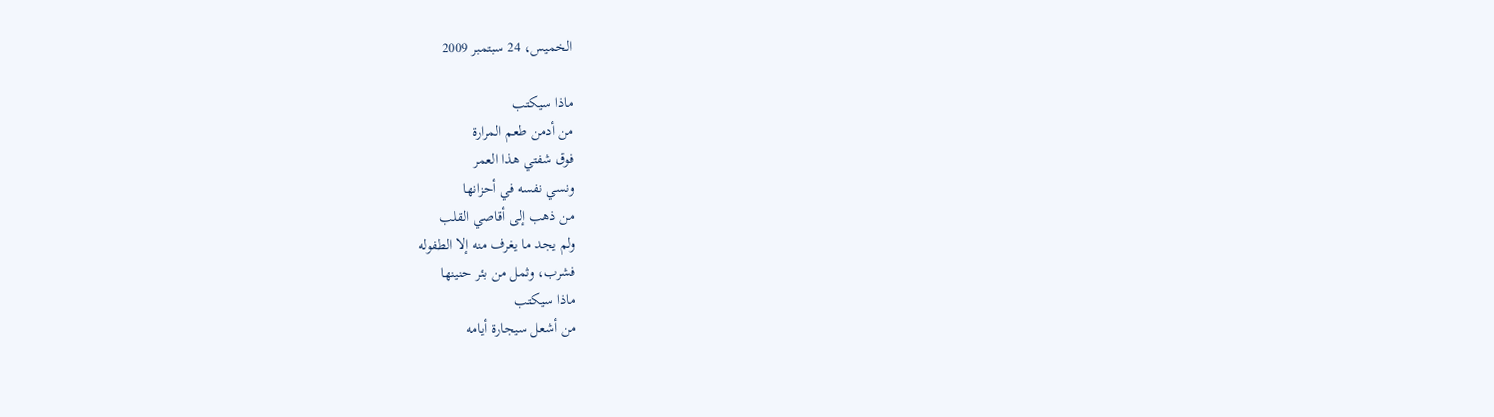الخميس، 24 سبتمبر 2009

ماذا سيكتب
من أدمن طعم المرارة
فوق شفتي هذا العمر
ونسي نفسه في أحزانها
من ذهب إلى أقاصي القلب
ولم يجد ما يغرف منه إلا الطفوله
فشرب، وثمل من بئر حنينها
ماذا سيكتب
من أشعل سيجارة أيامه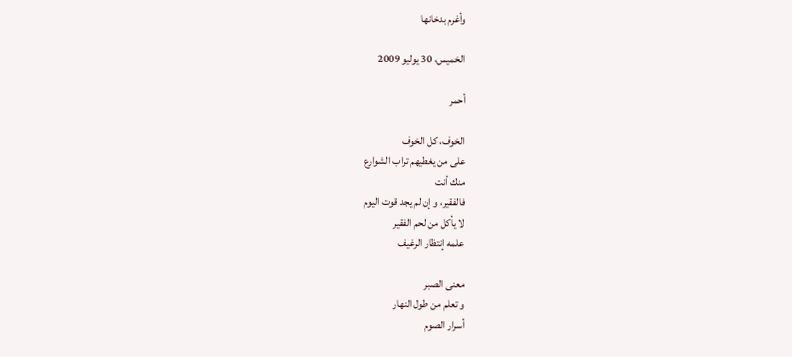وأغرم بدخانها

الخميس، 30 يوليو 2009

أحمر

الخوف، كل الخوف
على من يغطيهم تراب الشوارع
منك أنت
فالفقير، و إن لم يجد قوت اليوم
لا يأكل من لحم الفقير
علمه إنتظار الرغيف

معنى الصبر
و تعلم من طول النهار
أسرار الصوم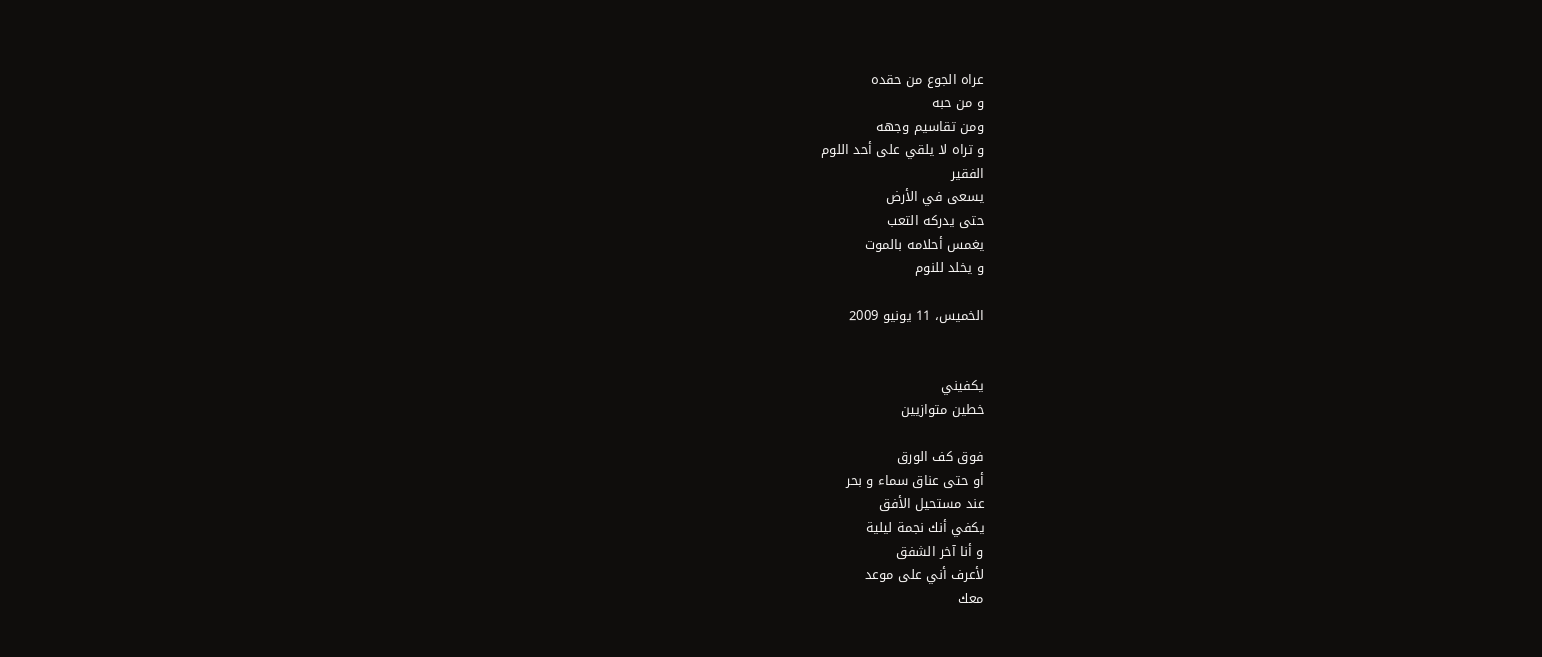عراه الجوع من حقده
و من حبه
ومن تقاسيم وجهه
و تراه لا يلقي على أحد اللوم
الفقير
يسعى في الأرض
حتى يدركه التعب
يغمس أحلامه بالموت
و يخلد للنوم

الخميس، 11 يونيو 2009


يكفيني
خطين متوازيين

فوق كف الورق
أو حتى عناق سماء و بحر
عند مستحيل الأفق
يكفي أنك نجمة ليلية
و أنا آخر الشفق
لأعرف أني على موعد
معك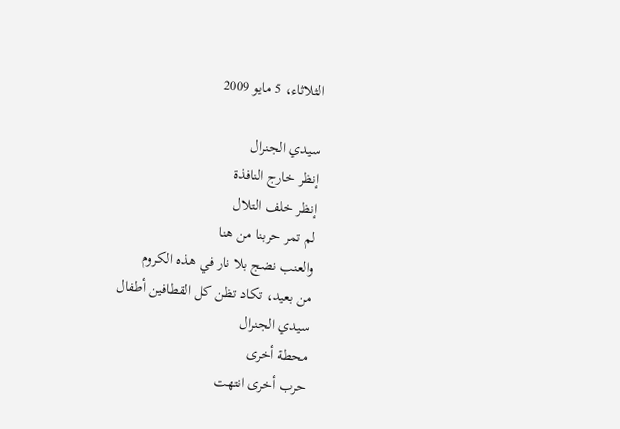الثلاثاء، 5 مايو 2009

سيدي الجنرال
إنظر خارج النافذة
إنظر خلف التلال
لم تمر حربنا من هنا
والعنب نضج بلا نار في هذه الكروم
من بعيد، تكاد تظن كل القطافين أطفال
سيدي الجنرال
محطة أخرى
حرب أخرى انتهت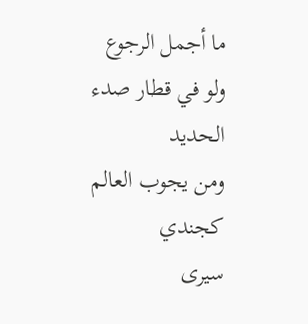ما أجمل الرجوع ولو في قطار صدء الحديد
ومن يجوب العالم كجندي
سيرى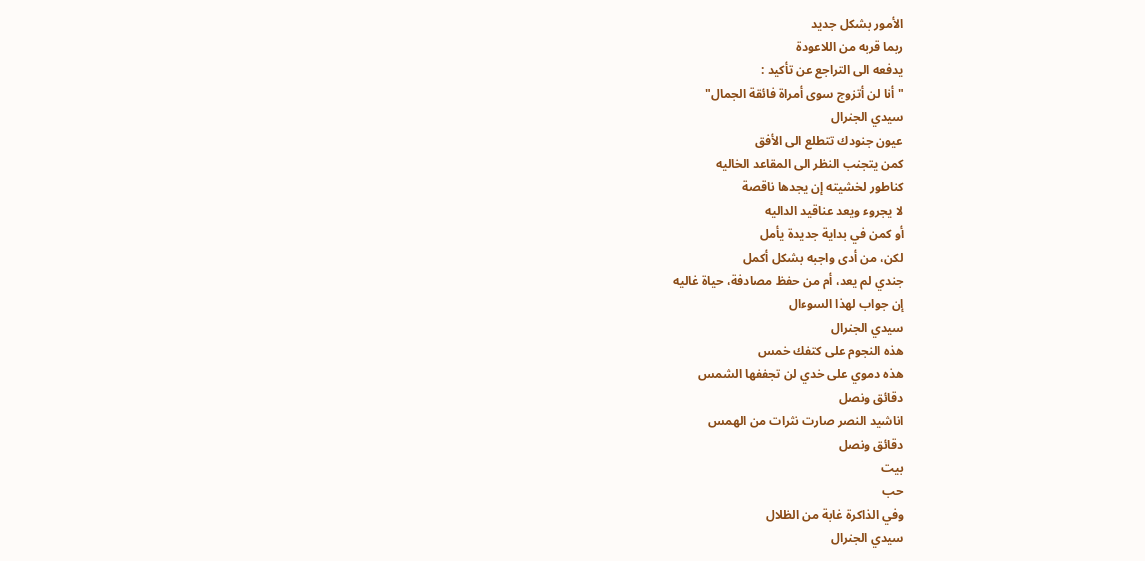الأمور بشكل جديد
ربما قربه من اللاعودة
يدفعه الى التراجع عن تأكيد :
" أنا لن أتزوج سوى أمراة فائقة الجمال"
سيدي الجنرال
عيون جنودك تتطلع الى الأفق
كمن يتجنب النظر الى المقاعد الخاليه
كناطور لخشيته إن يجدها ناقصة
لا يجروء ويعد عناقيد الداليه
أو كمن في بداية جديدة يأمل
لكن، من أدى واجبه بشكل أكمل
جندي لم يعد، أم من حفظ مصادفة، حياة غاليه
إن جواب لهذا السوءال
سيدي الجنرال
هذه النجوم على كتفك خمس
هذه دموي على خدي لن تجففها الشمس
دقائق ونصل
اناشيد النصر صارت نثرات من الهمس
دقائق ونصل
بيت
حب
وفي الذاكرة غابة من الظلال
سيدي الجنرال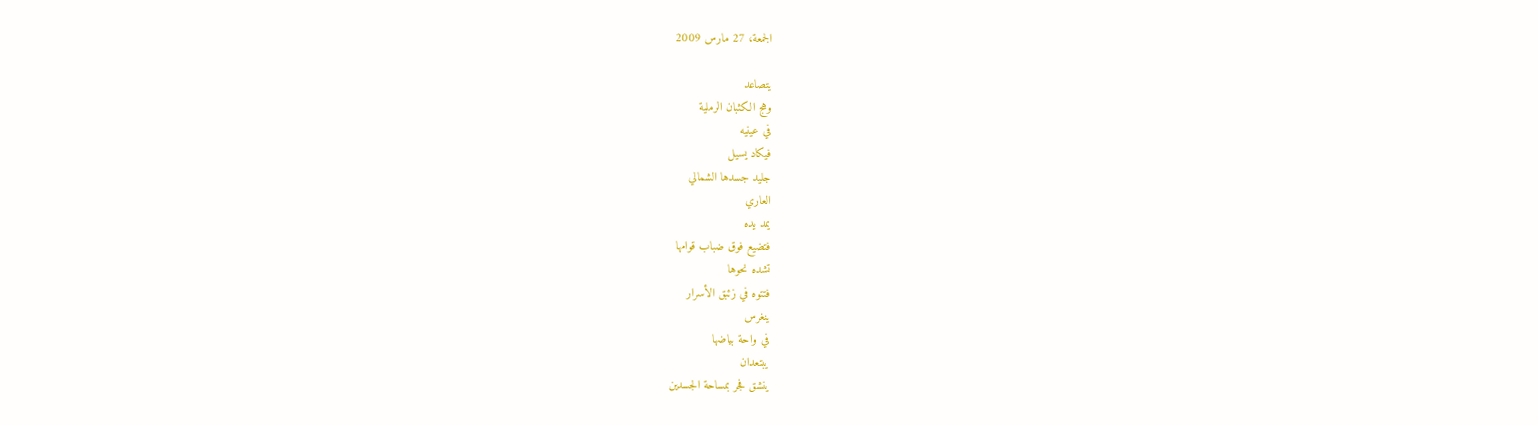الجمعة، 27 مارس 2009

يتصاعد
وهج الكثبان الرملية
في عينيه
فيكاد يسيل
جليد جسدها الشمالي
العاري
يمد يده
فتضيع فوق ضباب قوامها
تشده نحوها
فتتوه في زئبق الأسرار
ينغرس
في واحة بياضها
يبتعدان
ينشق فجر بمساحة الجسدين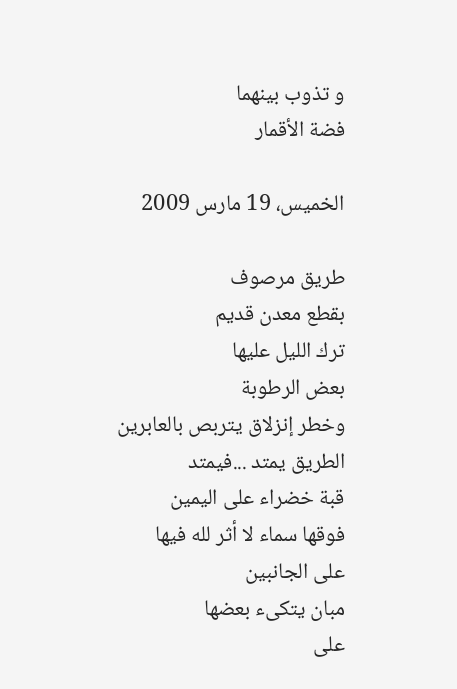و تذوب بينهما
فضة الأقمار

الخميس، 19 مارس 2009

طريق مرصوف
بقطع معدن قديم
ترك الليل عليها
بعض الرطوبة
وخطر إنزلاق يتربص بالعابرين
الطريق يمتد ...فيمتد
قبة خضراء على اليمين
فوقها سماء لا أثر لله فيها
على الجانبين
مبان يتكىء بعضها
على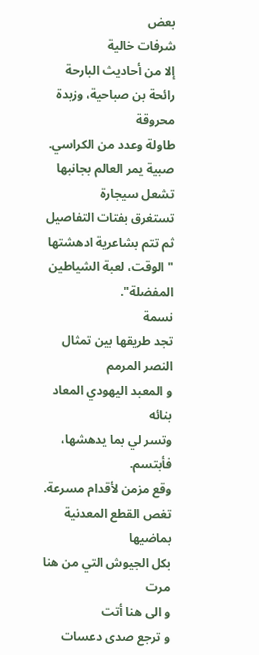بعض
شرفات خالية
إلا من أحاديث البارحة
رائحة بن صباحية، وزبدة محروقة
طاولة وعدد من الكراسي.
صبية يمر العالم بجانبها
تشعل سيجارة
تستغرق بفتات التفاصيل
ثم تتم بشاعرية ادهشتها
" الوقت، لعبة الشياطين المفضلة".
نسمة
تجد طريقها بين تمثال النصر المرمم
و المعبد اليهودي المعاد بنائه
وتسر لي بما يدهشها، فأبتسم.
وقع مزمن لأقدام مسرعة.
تغص القطع المعدنية بماضيها
بكل الجيوش التي من هنا مرت
و الى هنا أتت
و ترجع صدى دعسات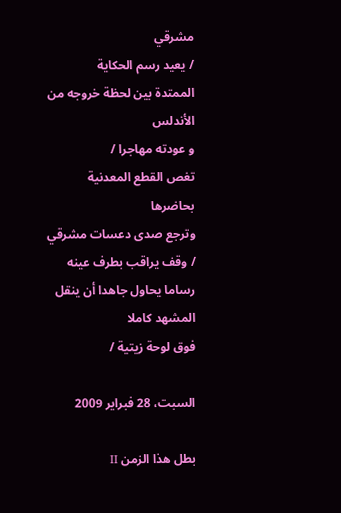مشرقي
/ يعيد رسم الحكاية
الممتدة بين لحظة خروجه من الأندلس
و عودته مهاجرا /
تغص القطع المعدنية بحاضرها
وترجع صدى دعسات مشرقي
/ وقف يراقب بطرف عينه
رساما يحاول جاهدا أن ينقل المشهد كاملا
فوق لوحة زيتية /

السبت، 28 فبراير 2009

بطل هذا الزمن II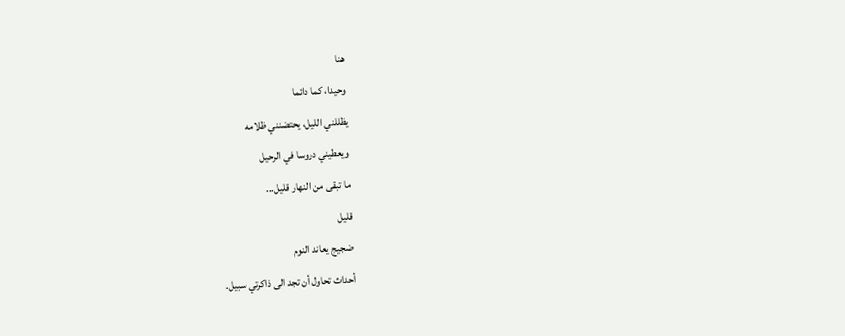هنا
وحيدا، كما دائما
يظللني الليل، يحتضنني ظلامه
ويعطيني دروسا في الرحيل
ما تبقى من النهار قليل...
قليل
ضجيج يعاند النوم
أحداث تحاول أن تجد الى ذاكرتي سبيل.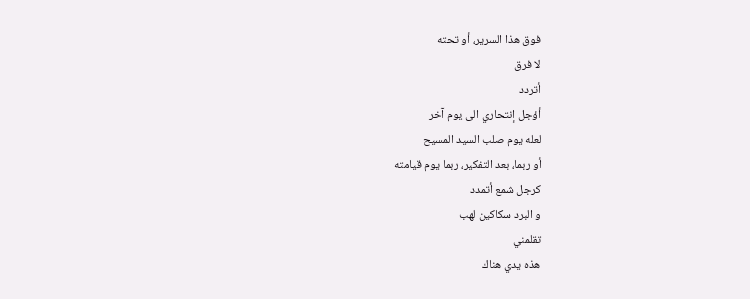فوق هذا السرير، أو تحته
لا فرق
أتردد
أؤجل إنتحاري الى يوم آخر
لعله يوم صلب السيد المسيح
أو ربما، بعد التفكير، ربما يوم قيامته
كرجل شمع أتمدد
و البرد سكاكين لهب
تقلمني
هذه يدي هناك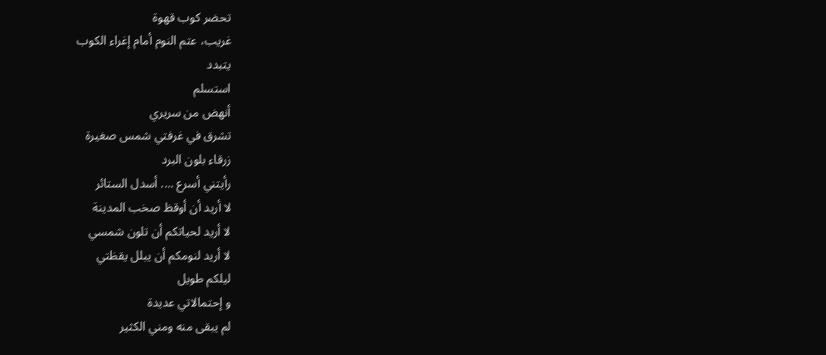تحضر كوب قهوة
غريب، عتم النوم أمام إغراء الكوب
يتبدد
استسلم
أنهض من سريري
تشرق في غرفتي شمس صغيرة
زرقاء بلون البرد
رأيتني أسرع .... أسدل الستائر
لا أريد أن أوقظ صخب المدينة
لا أريد لحياتكم أن تلون شمسي
لا أريد لنومكم أن يبلل يقظتي
ليلكم طويل
و إحتمالاتي عديدة
لم يبقى منه ومني الكثير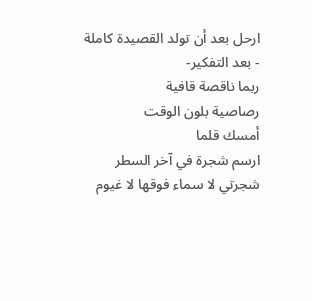ارحل بعد أن تولد القصيدة كاملة
- بعد التفكير-
ربما ناقصة قافية
رصاصية بلون الوقت
أمسك قلما
ارسم شجرة في آخر السطر
شجرتي لا سماء فوقها لا غيوم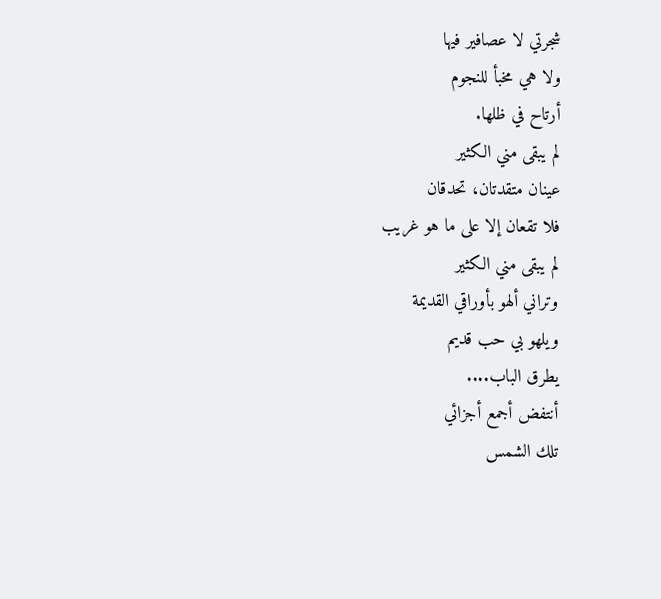شجرتي لا عصافير فيها
ولا هي مخبأ للنجوم
أرتاح في ظلها.
لم يبقى مني الكثير
عينان متقدتان، تحدقان
فلا تقعان إلا على ما هو غريب
لم يبقى مني الكثير
وتراني ألهو بأوراقي القديمة
ويلهو بي حب قديم
يطرق الباب....
أنتفض أجمع أجزائي
تلك الشمس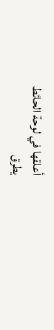أعلقها في لوحة الحائط
يطرق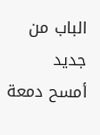الباب من جديد
أمسح دمعة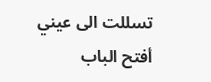تسللت الى عيني
أفتح الباب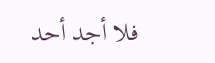فلا أجد أحد